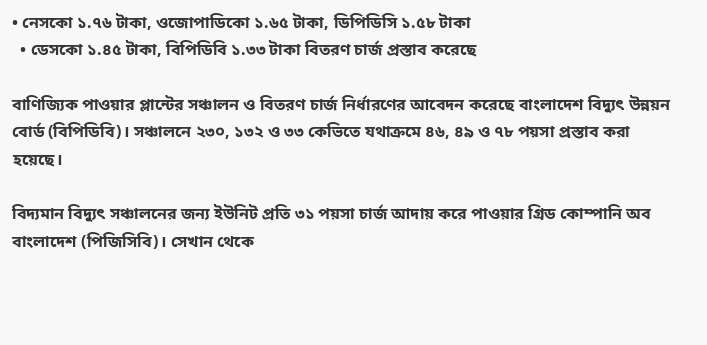• নেসকো ১.৭৬ টাকা, ওজোপাডিকো ১.৬৫ টাকা, ডিপিডিসি ১.৫৮ টাকা
  • ডেসকো ১.৪৫ টাকা, বিপিডিবি ১.৩৩ টাকা বিতরণ চার্জ প্রস্তাব করেছে

বাণিজ্যিক পাওয়ার প্লান্টের সঞ্চালন ও বিতরণ চার্জ নির্ধারণের আবেদন করেছে বাংলাদেশ বিদ্যুৎ উন্নয়ন বোর্ড (বিপিডিবি)। সঞ্চালনে ২৩০, ১৩২ ও ৩৩ কেভিতে যথাক্রমে ৪৬, ৪৯ ও ৭৮ পয়সা প্রস্তাব করা হয়েছে।

বিদ্যমান বিদ্যুৎ সঞ্চালনের জন্য ইউনিট প্রতি ৩১ পয়সা চার্জ আদায় করে পাওয়ার গ্রিড কোম্পানি অব বাংলাদেশ (পিজিসিবি)। সেখান থেকে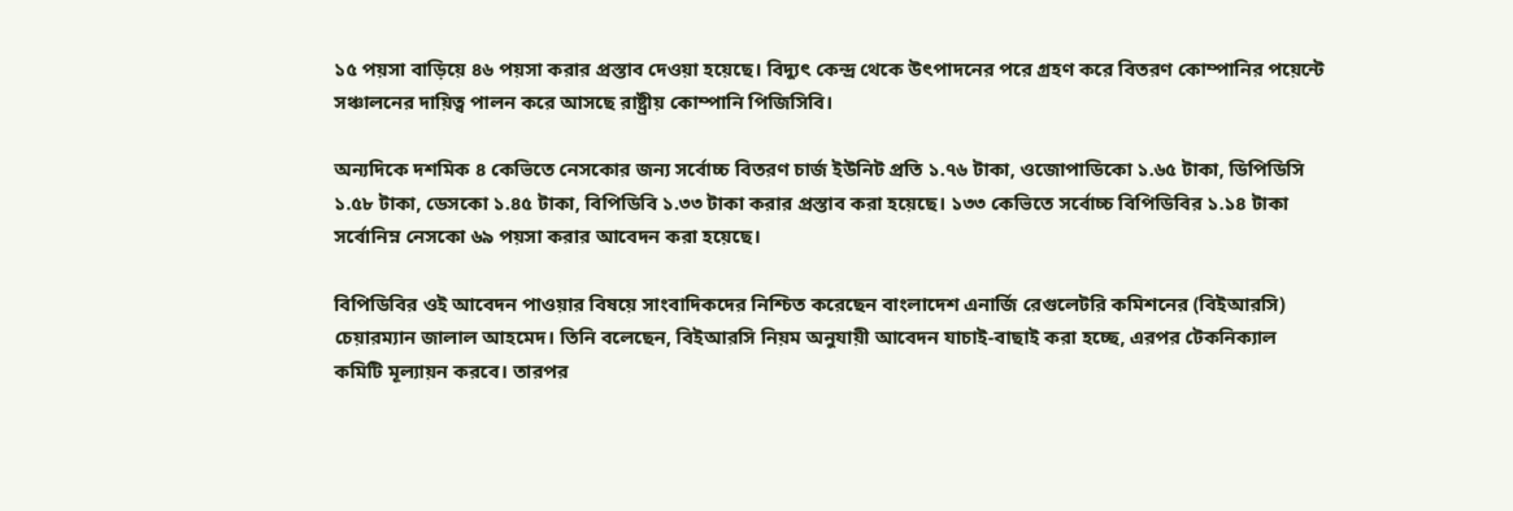১৫ পয়সা বাড়িয়ে ৪৬ পয়সা করার প্রস্তাব দেওয়া হয়েছে। বিদ্যুৎ কেন্দ্র থেকে উৎপাদনের পরে গ্রহণ করে বিতরণ কোম্পানির পয়েন্টে সঞ্চালনের দায়িত্ব পালন করে আসছে রাষ্ট্রীয় কোম্পানি পিজিসিবি।

অন্যদিকে দশমিক ৪ কেভিতে নেসকোর জন্য সর্বোচ্চ বিতরণ চার্জ ইউনিট প্রতি ১.৭৬ টাকা, ওজোপাডিকো ১.৬৫ টাকা, ডিপিডিসি ১.৫৮ টাকা, ডেসকো ১.৪৫ টাকা, বিপিডিবি ১.৩৩ টাকা করার প্রস্তাব করা হয়েছে। ১৩৩ কেভিতে সর্বোচ্চ বিপিডিবির ১.১৪ টাকা সর্বোনিম্ন নেসকো ৬৯ পয়সা করার আবেদন করা হয়েছে।

বিপিডিবির ওই আবেদন পাওয়ার বিষয়ে সাংবাদিকদের নিশ্চিত করেছেন বাংলাদেশ এনার্জি রেগুলেটরি কমিশনের (বিইআরসি) চেয়ারম্যান জালাল আহমেদ। তিনি বলেছেন, বিইআরসি নিয়ম অনুযায়ী আবেদন যাচাই-বাছাই করা হচ্ছে, এরপর টেকনিক্যাল কমিটি মূল্যায়ন করবে। তারপর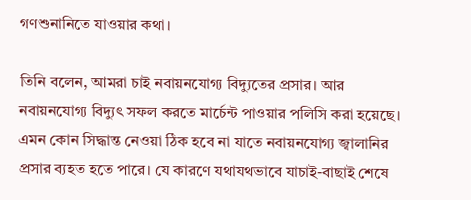গণশুনানিতে যাওয়ার কথা।

তিনি বলেন, আমরা চাই নবায়নযোগ্য বিদ্যুতের প্রসার। আর নবায়নযোগ্য বিদ্যুৎ সফল করতে মার্চেন্ট পাওয়ার পলিসি করা হয়েছে। এমন কোন সিদ্ধান্ত নেওয়া ঠিক হবে না যাতে নবায়নযোগ্য জ্বালানির প্রসার ব্যহত হতে পারে। যে কারণে যথাযথভাবে যাচাই-বাছাই শেষে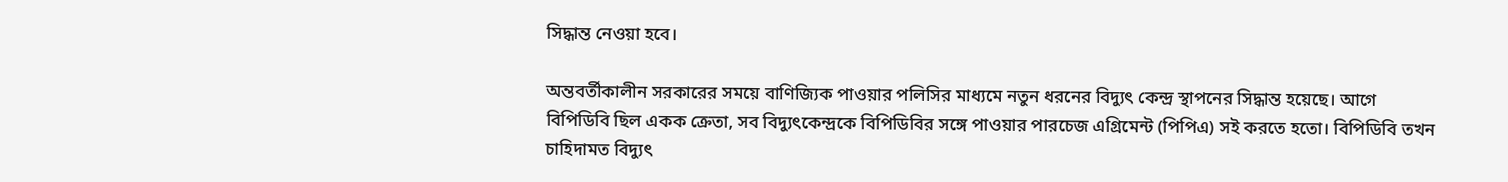সিদ্ধান্ত নেওয়া হবে।

অন্তবর্তীকালীন সরকারের সময়ে বাণিজ্যিক পাওয়ার পলিসির মাধ্যমে নতুন ধরনের বিদ্যুৎ কেন্দ্র স্থাপনের সিদ্ধান্ত হয়েছে। আগে বিপিডিবি ছিল একক ক্রেতা, সব বিদ্যুৎকেন্দ্রকে বিপিডিবির সঙ্গে পাওয়ার পারচেজ এগ্রিমেন্ট (পিপিএ) সই করতে হতো। বিপিডিবি তখন চাহিদামত বিদ্যুৎ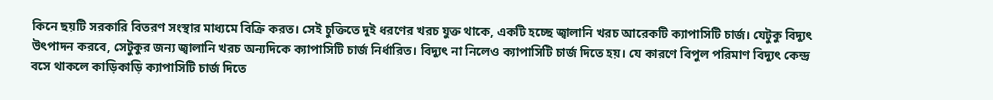কিনে ছয়টি সরকারি বিতরণ সংস্থার মাধ্যমে বিক্রি করত। সেই চুক্তিতে দুই ধরণের খরচ যুক্ত থাকে, একটি হচ্ছে জ্বালানি খরচ আরেকটি ক্যাপাসিটি চার্জ। যেটুকু বিদ্যুৎ উৎপাদন করবে, সেটুকুর জন্য জ্বালানি খরচ অন্যদিকে ক্যাপাসিটি চার্জ নির্ধারিত। বিদ্যুৎ না নিলেও ক্যাপাসিটি চার্জ দিতে হয়। যে কারণে বিপুল পরিমাণ বিদ্যুৎ কেন্দ্র বসে থাকলে কাড়িকাড়ি ক্যাপাসিটি চার্জ দিতে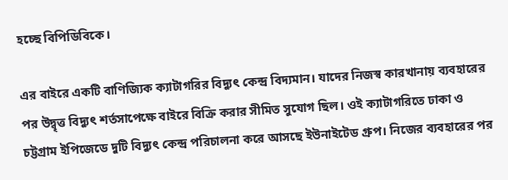হচ্ছে বিপিডিবিকে।

এর বাইরে একটি বাণিজ্যিক ক্যাটাগরির বিদ্যুৎ কেন্দ্র বিদ্যমান। যাদের নিজস্ব কারখানায় ব্যবহারের পর উদ্বৃত্ত বিদ্যুৎ শর্তসাপেক্ষে বাইরে বিক্রি করার সীমিত সুযোগ ছিল। ওই ক্যাটাগরিতে ঢাকা ও চট্টগ্রাম ইপিজেডে দুটি বিদ্যুৎ কেন্দ্র পরিচালনা করে আসছে ইউনাইটেড গ্রুপ। নিজের ব্যবহারের পর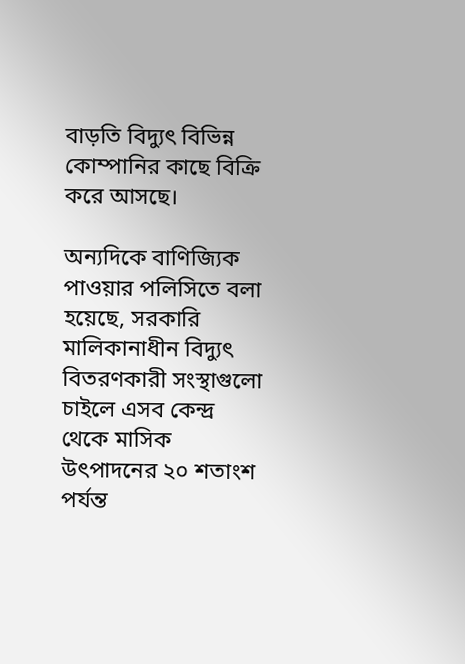বাড়তি বিদ্যুৎ বিভিন্ন কোম্পানির কাছে বিক্রি করে আসছে।

অন্যদিকে বাণিজ্যিক পাওয়ার পলিসিতে বলা হয়েছে, সরকারি মালিকানাধীন বিদ্যুৎ বিতরণকারী সংস্থাগুলো চাইলে এসব কেন্দ্র থেকে মাসিক উৎপাদনের ২০ শতাংশ পর্যন্ত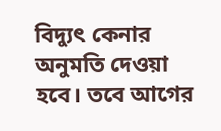বিদ্যুৎ কেনার অনুমতি দেওয়া হবে। তবে আগের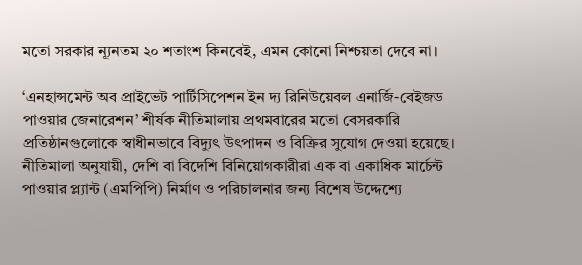মতো সরকার ন্যূনতম ২০ শতাংশ কিনবেই, এমন কোনো নিশ্চয়তা দেবে না।

‘এনহান্সমেন্ট অব প্রাইভেট পার্টিসিপেশন ইন দ্য রিনিউয়েবল এনার্জি-বেইজড পাওয়ার জেনারেশন’ শীর্ষক নীতিমালায় প্রথমবারের মতো বেসরকারি প্রতিষ্ঠানগুলোকে স্বাধীনভাবে বিদ্যুৎ উৎপাদন ও বিক্রির সুযোগ দেওয়া হয়েছে। নীতিমালা অনুযায়ী, দেশি বা বিদেশি বিনিয়োগকারীরা এক বা একাধিক মার্চেন্ট পাওয়ার প্ল্যান্ট (এমপিপি) নির্মাণ ও পরিচালনার জন্য বিশেষ উদ্দেশ্যে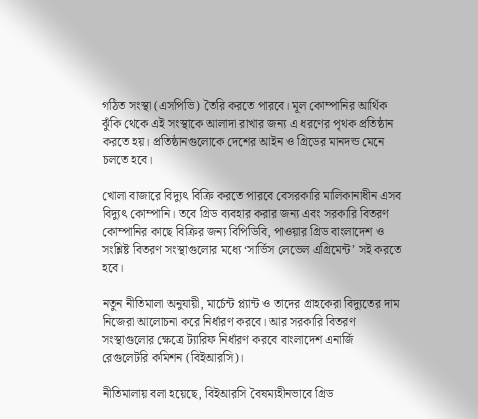গঠিত সংস্থা (এসপিভি) তৈরি করতে পারবে। মূল কোম্পানির আর্থিক ঝুঁকি থেকে এই সংস্থাকে আলাদা রাখার জন্য এ ধরণের পৃথক প্রতিষ্ঠান করতে হয়। প্রতিষ্ঠানগুলোকে দেশের আইন ও গ্রিডের মানদন্ড মেনে চলতে হবে।

খোলা বাজারে বিদ্যুৎ বিক্রি করতে পারবে বেসরকারি মালিকানাধীন এসব বিদ্যুৎ কোম্পানি। তবে গ্রিড ব্যবহার করার জন্য এবং সরকারি বিতরণ কোম্পানির কাছে বিক্রির জন্য বিপিডিবি, পাওয়ার গ্রিড বাংলাদেশ ও সংশ্লিষ্ট বিতরণ সংস্থাগুলোর মধ্যে ‘সার্ভিস লেভেল এগ্রিমেন্ট’ সই করতে হবে।

নতুন নীতিমালা অনুযায়ী, মার্চেন্ট প্ল্যান্ট ও তাদের গ্রাহকেরা বিদ্যুতের দাম নিজেরা আলোচনা করে নির্ধারণ করবে। আর সরকারি বিতরণ সংস্থাগুলোর ক্ষেত্রে ট্যারিফ নির্ধারণ করবে বাংলাদেশ এনার্জি রেগুলেটরি কমিশন (বিইআরসি)।

নীতিমালায় বলা হয়েছে, বিইআরসি বৈষম্যহীনভাবে গ্রিড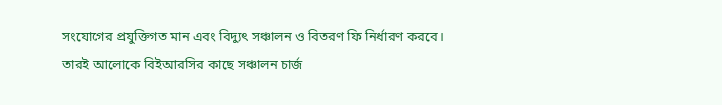সংযোগের প্রযুক্তিগত মান এবং বিদ্যুৎ সঞ্চালন ও বিতরণ ফি নির্ধারণ করবে। তারই আলোকে বিইআরসির কাছে সঞ্চালন চার্জ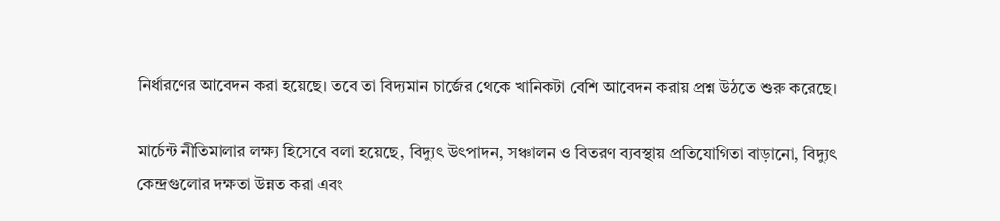নির্ধারণের আবেদন করা হয়েছে। তবে তা বিদ্যমান চার্জের থেকে খানিকটা বেশি আবেদন করায় প্রশ্ন উঠতে শুরু করেছে।

মার্চেন্ট নীতিমালার লক্ষ্য হিসেবে বলা হয়েছে, বিদ্যুৎ উৎপাদন, সঞ্চালন ও বিতরণ ব্যবস্থায় প্রতিযোগিতা বাড়ানো, বিদ্যুৎ কেন্দ্রগুলোর দক্ষতা উন্নত করা এবং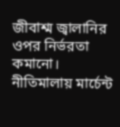জীবাশ্ম জ্বালানির ওপর নির্ভরতা কমানো। নীতিমালায় মার্চেন্ট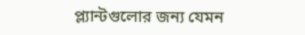প্ল্যান্টগুলোর জন্য যেমন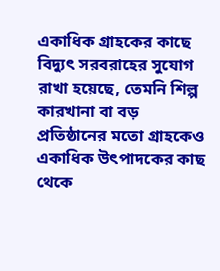একাধিক গ্রাহকের কাছে বিদ্যুৎ সরবরাহের সুযোগ রাখা হয়েছে, তেমনি শিল্প কারখানা বা বড় প্রতিষ্ঠানের মতো গ্রাহকেও একাধিক উৎপাদকের কাছ থেকে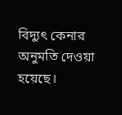বিদ্যুৎ কেনার অনুমতি দেওয়া হয়েছে।